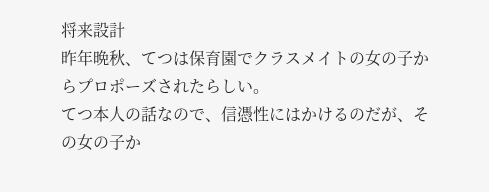将来設計
昨年晩秋、てつは保育園でクラスメイトの女の子からプロポーズされたらしい。
てつ本人の話なので、信憑性にはかけるのだが、その女の子か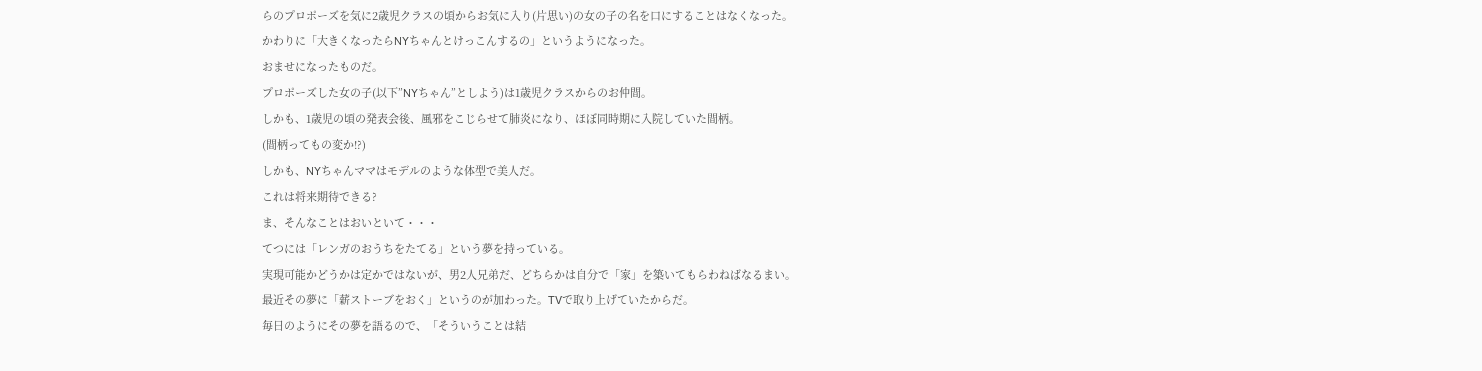らのプロポーズを気に2歳児クラスの頃からお気に入り(片思い)の女の子の名を口にすることはなくなった。
かわりに「大きくなったらNYちゃんとけっこんするの」というようになった。
おませになったものだ。
プロポーズした女の子(以下”NYちゃん”としよう)は1歳児クラスからのお仲間。
しかも、1歳児の頃の発表会後、風邪をこじらせて肺炎になり、ほぼ同時期に入院していた間柄。
(間柄ってもの変か!?)
しかも、NYちゃんママはモデルのような体型で美人だ。
これは将来期待できる?
ま、そんなことはおいといて・・・
てつには「レンガのおうちをたてる」という夢を持っている。
実現可能かどうかは定かではないが、男2人兄弟だ、どちらかは自分で「家」を築いてもらわねばなるまい。
最近その夢に「薪ストーブをおく」というのが加わった。TVで取り上げていたからだ。
毎日のようにその夢を語るので、「そういうことは結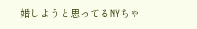婚しようと思ってるNYちゃ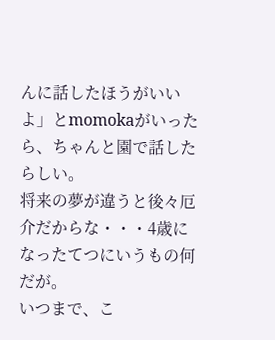んに話したほうがいいよ」とmomokaがいったら、ちゃんと園で話したらしい。
将来の夢が違うと後々厄介だからな・・・4歳になったてつにいうもの何だが。
いつまで、こ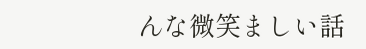んな微笑ましい話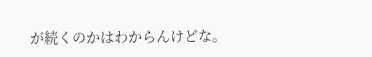が続くのかはわからんけどな。